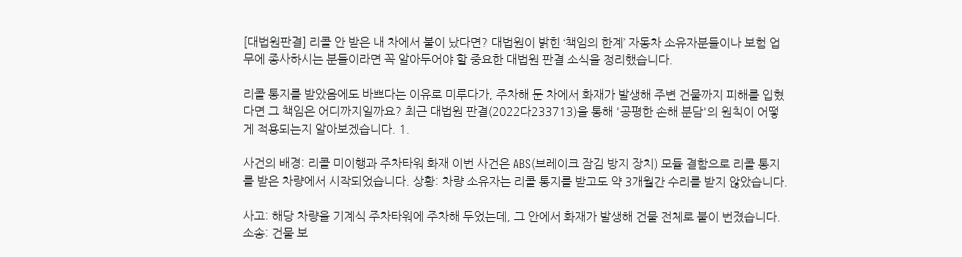[대법원판결] 리콜 안 받은 내 차에서 불이 났다면? 대법원이 밝힌 ‘책임의 한계’ 자동차 소유자분들이나 보험 업무에 종사하시는 분들이라면 꼭 알아두어야 할 중요한 대법원 판결 소식을 정리했습니다.

리콜 통지를 받았음에도 바쁘다는 이유로 미루다가, 주차해 둔 차에서 화재가 발생해 주변 건물까지 피해를 입혔다면 그 책임은 어디까지일까요? 최근 대법원 판결(2022다233713)을 통해 '공평한 손해 분담'의 원칙이 어떻게 적용되는지 알아보겠습니다. 1.

사건의 배경: 리콜 미이행과 주차타워 화재 이번 사건은 ABS(브레이크 잠김 방지 장치) 모듈 결함으로 리콜 통지를 받은 차량에서 시작되었습니다. 상황: 차량 소유자는 리콜 통지를 받고도 약 3개월간 수리를 받지 않았습니다.

사고: 해당 차량을 기계식 주차타워에 주차해 두었는데, 그 안에서 화재가 발생해 건물 전체로 불이 번졌습니다. 소송: 건물 보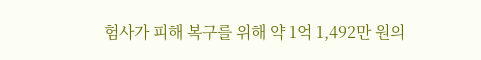험사가 피해 복구를 위해 약 1억 1,492만 원의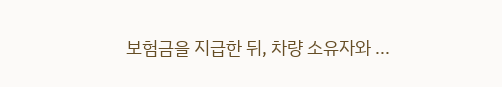보험금을 지급한 뒤, 차량 소유자와 ...